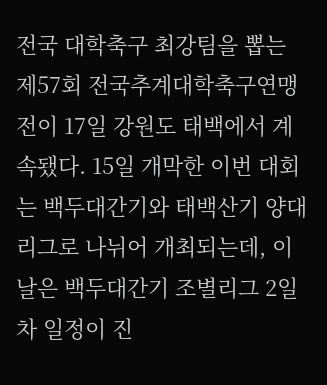전국 대학축구 최강팀을 뽑는 제57회 전국추계대학축구연맹전이 17일 강원도 태백에서 계속됐다. 15일 개막한 이번 대회는 백두대간기와 태백산기 양대 리그로 나뉘어 개최되는데, 이날은 백두대간기 조별리그 2일차 일정이 진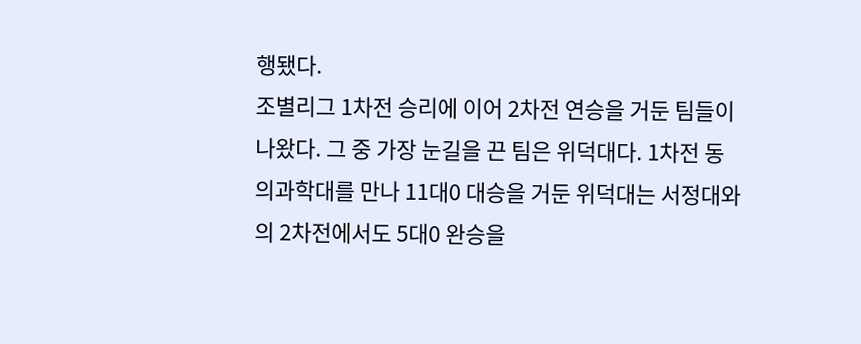행됐다.
조별리그 1차전 승리에 이어 2차전 연승을 거둔 팀들이 나왔다. 그 중 가장 눈길을 끈 팀은 위덕대다. 1차전 동의과학대를 만나 11대0 대승을 거둔 위덕대는 서정대와의 2차전에서도 5대0 완승을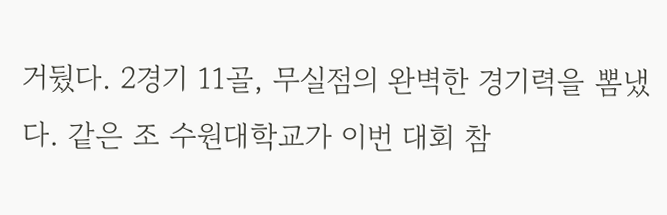거뒀다. 2경기 11골, 무실점의 완벽한 경기력을 뽐냈다. 같은 조 수원대학교가 이번 대회 참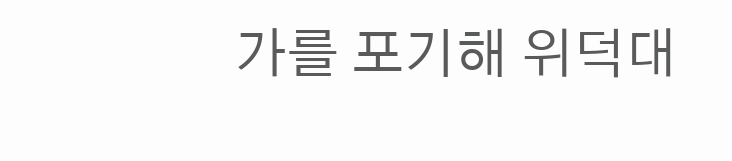가를 포기해 위덕대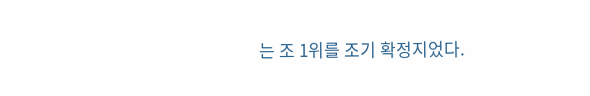는 조 1위를 조기 확정지었다.